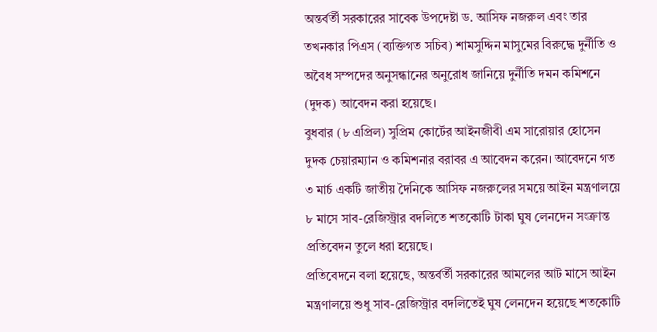অন্তর্বর্তী সরকারের সাবেক উপদেষ্টা ড. আসিফ নজরুল এবং তার তখনকার পিএস (ব্যক্তিগত সচিব) শামসুদ্দিন মাসুমের বিরুদ্ধে দুর্নীতি ও অবৈধ সম্পদের অনুসন্ধানের অনুরোধ জানিয়ে দুর্নীতি দমন কমিশনে (দুদক) আবেদন করা হয়েছে।
বুধবার (৮ এপ্রিল) সুপ্রিম কোর্টের আইনজীবী এম সারোয়ার হোসেন দুদক চেয়ারম্যান ও কমিশনার বরাবর এ আবেদন করেন। আবেদনে গত ৩ মার্চ একটি জাতীয় দৈনিকে আসিফ নজরুলের সময়ে আইন মন্ত্রণালয়ে ৮ মাসে সাব-রেজিস্ট্রার বদলিতে শতকোটি টাকা ঘুষ লেনদেন সংক্রান্ত প্রতিবেদন তুলে ধরা হয়েছে।
প্রতিবেদনে বলা হয়েছে, অন্তর্বর্তী সরকারের আমলের আট মাসে আইন মন্ত্রণালয়ে শুধু সাব-রেজিস্ট্রার বদলিতেই ঘুষ লেনদেন হয়েছে শতকোটি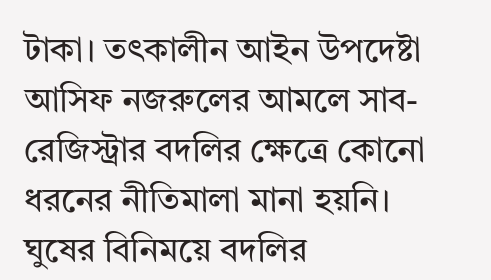টাকা। তৎকালীন আইন উপদেষ্টা আসিফ নজরুলের আমলে সাব-রেজিস্ট্রার বদলির ক্ষেত্রে কোনো ধরনের নীতিমালা মানা হয়নি। ঘুষের বিনিময়ে বদলির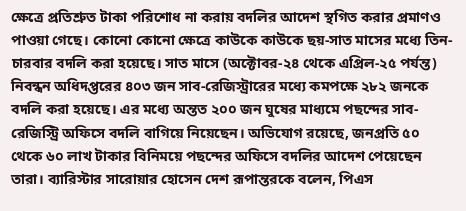ক্ষেত্রে প্রতিশ্রুত টাকা পরিশোধ না করায় বদলির আদেশ স্থগিত করার প্রমাণও পাওয়া গেছে। কোনো কোনো ক্ষেত্রে কাউকে কাউকে ছয়-সাত মাসের মধ্যে তিন-চারবার বদলি করা হয়েছে। সাত মাসে (অক্টোবর-২৪ থেকে এপ্রিল-২৫ পর্যন্ত) নিবন্ধন অধিদপ্তরের ৪০৩ জন সাব-রেজিস্ট্রারের মধ্যে কমপক্ষে ২৮২ জনকে বদলি করা হয়েছে। এর মধ্যে অন্তত ২০০ জন ঘুষের মাধ্যমে পছন্দের সাব-রেজিস্ট্রি অফিসে বদলি বাগিয়ে নিয়েছেন। অভিযোগ রয়েছে, জনপ্রতি ৫০ থেকে ৬০ লাখ টাকার বিনিময়ে পছন্দের অফিসে বদলির আদেশ পেয়েছেন তারা। ব্যারিস্টার সারোয়ার হোসেন দেশ রূপান্তরকে বলেন, পিএস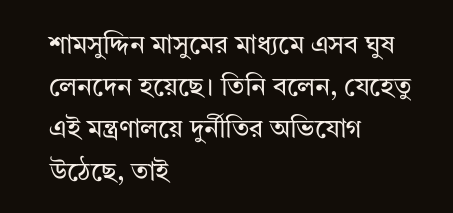শামসুদ্দিন মাসুমের মাধ্যমে এসব ঘুষ লেনদেন হয়েছে। তিনি বলেন, যেহেতু এই মন্ত্রণালয়ে দুর্নীতির অভিযোগ উঠেছে, তাই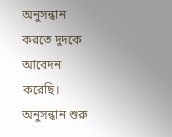অনুসন্ধান করতে দুদকে আবেদন করেছি। অনুসন্ধান শুরু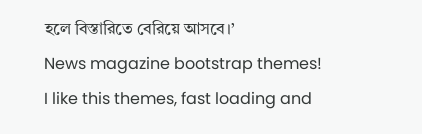হলে বিস্তারিতে বেরিয়ে আসবে।’
News magazine bootstrap themes!
I like this themes, fast loading and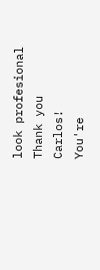look profesional
Thank you Carlos!
You're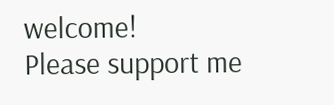welcome!
Please support me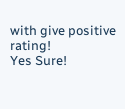with give positive rating!
Yes Sure!